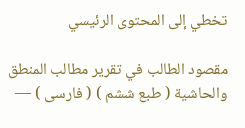تخطي إلى المحتوى الرئيسي

مقصود الطالب في تقرير مطالب المنطق والحاشية ( طبع ششم ) ( فارسى ) —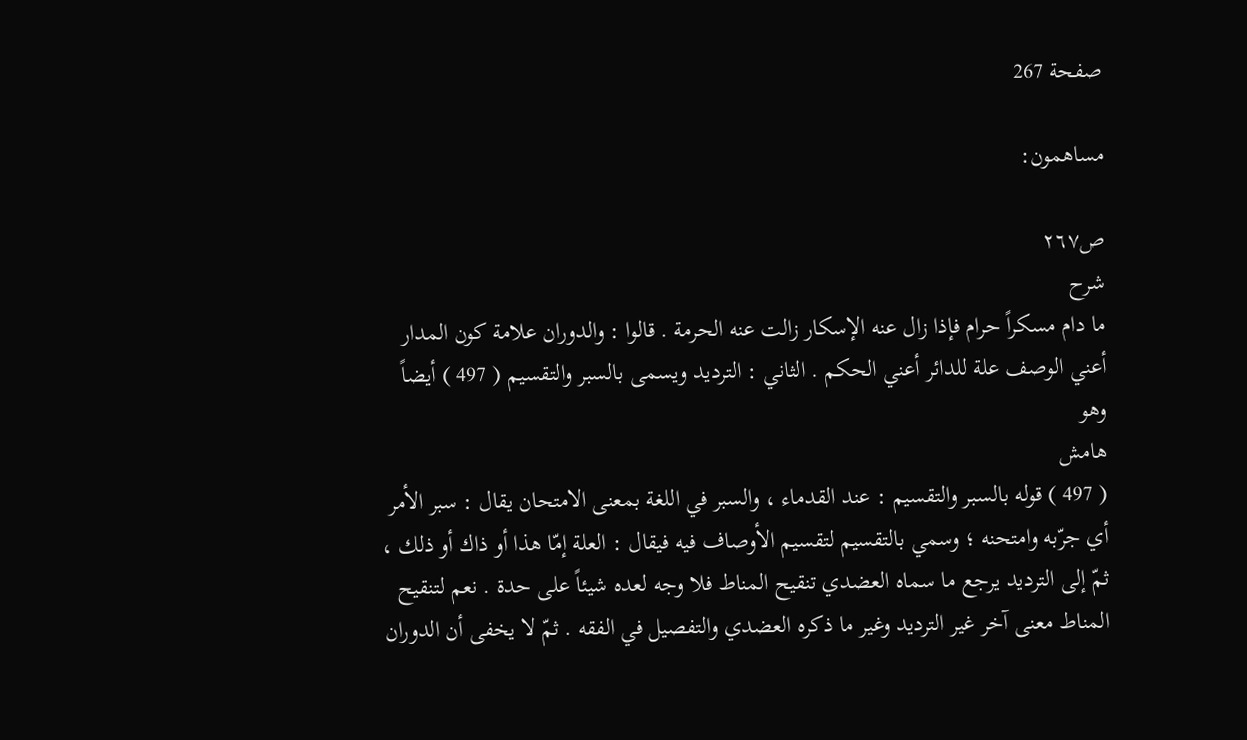صفحة 267

مساهمون:

ص٢٦٧
شرح
ما دام مسكراً حرام فإذا زال عنه الإسكار زالت عنه الحرمة . قالوا : والدوران علامة كون المدار أعني الوصف علة للدائر أعني الحكم . الثاني : الترديد ويسمى بالسبر والتقسيم ( 497 ) أيضاً وهو
هامش
( 497 ) قوله بالسبر والتقسيم : عند القدماء ، والسبر في اللغة بمعنى الامتحان يقال : سبر الأمر أي جرّبه وامتحنه ؛ وسمي بالتقسيم لتقسيم الأوصاف فيه فيقال : العلة إمّا هذا أو ذاك أو ذلك ، ثمّ إلى الترديد يرجع ما سماه العضدي تنقيح المناط فلا وجه لعده شيئاً على حدة . نعم لتنقيح المناط معنى آخر غير الترديد وغير ما ذكره العضدي والتفصيل في الفقه . ثمّ لا يخفى أن الدوران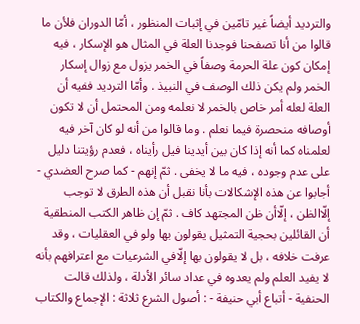والترديد أيضاً غير تامّين في إثبات المنظور ، أمّا الدوران فلأن ما قالوا من أنا تصفحنا فوجدنا العلة في المثال هو الإسكار ، فيه إمكان كون علة الحرمة وصفاً في الخمر يزول مع زوال إسكار الخمر ولم يكن ذلك الوصف في النبيذ . وأمّا الترديد ففيه أن العلة لعله أمر خاص بالخمر لا نعلمه ومن المحتمل أن لا تكون أوصافه منحصرة فيما نعلم . وما قالوا من أنه لو كان آخر فيه لعلمناه كما أنه إذا كان بين أيدينا فيل رأيناه ، فعدم رؤيتنا دليل على عدم وجوده ، فيه ما لا يخفى . ثمّ إنهم - كما صرح العضدي - أجابوا عن هذه الإشكالات بأنا نقبل أن هذه الطرق لا توجب إلّاالظن ، إلّاأن ظن المجتهد كاف . ثمّ إن ظاهر الكتب المنطقية أن القائلين بحجية التمثيل يقولون بها ولو في العقليات ، وقد عرفت خلافه ، بل لا يقولون بها إلّافي الشرعيات مع اعترافهم بأنه لا يفيد العلم ولم يعدوه في عداد سائر الأدلة ، ولذلك قالت الحنفية - أتباع أبي حنيفة - : أصول الشرع ثلاثة : الإجماع والكتاب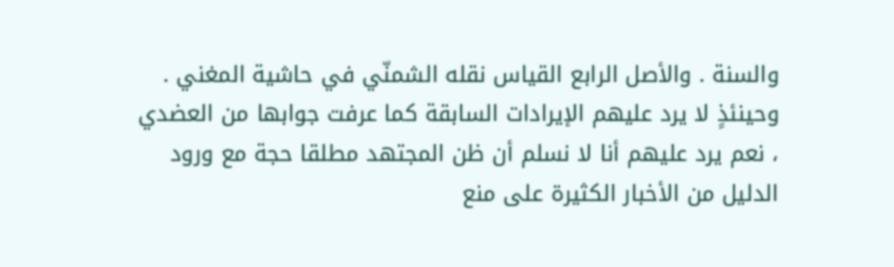والسنة . والأصل الرابع القياس نقله الشمنّي في حاشية المغني . وحينئذٍ لا يرد عليهم الإيرادات السابقة كما عرفت جوابها من العضدي ، نعم يرد عليهم أنا لا نسلم أن ظن المجتهد مطلقا حجة مع ورود الدليل من الأخبار الكثيرة على منع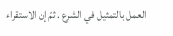العمل بالتمثيل في الشرع . ثمّ إن الاستقراء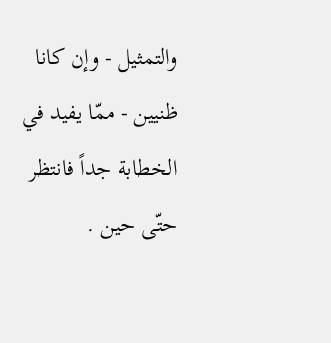والتمثيل - وإن كانا ظنيين - ممّا يفيد في الخطابة جداً فانتظر حتّى حين .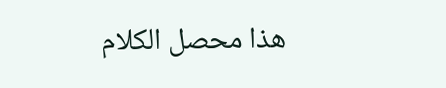هذا محصل الكلام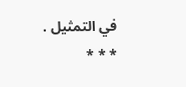في التمثيل . * * *